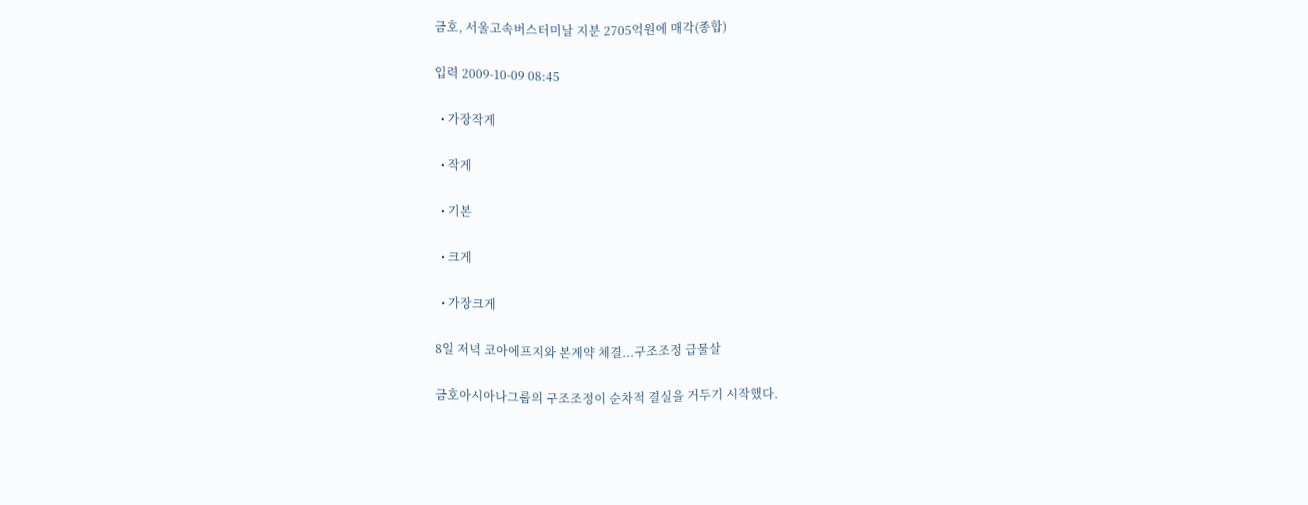금호, 서울고속버스터미날 지분 2705억원에 매각(종합)

입력 2009-10-09 08:45

  • 가장작게

  • 작게

  • 기본

  • 크게

  • 가장크게

8일 저녁 코아에프지와 본계약 체결...구조조정 급물살

금호아시아나그룹의 구조조정이 순차적 결실을 거두기 시작했다.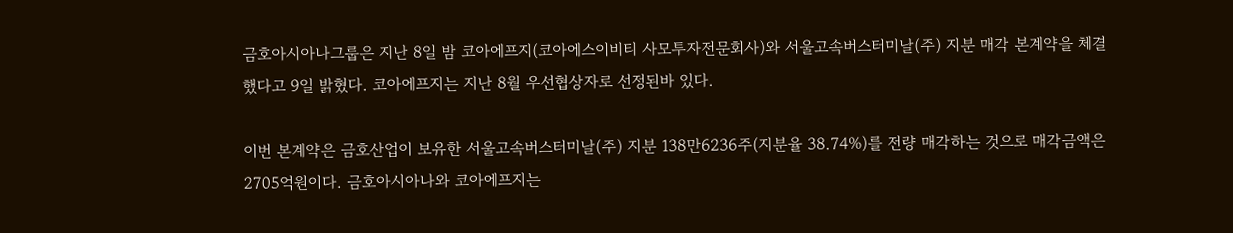금호아시아나그룹은 지난 8일 밤 코아에프지(코아에스이비티 사모투자전문회사)와 서울고속버스터미날(주) 지분 매각 본계약을 체결했다고 9일 밝혔다. 코아에프지는 지난 8월 우선협상자로 선정된바 있다.

이번 본계약은 금호산업이 보유한 서울고속버스터미날(주) 지분 138만6236주(지분율 38.74%)를 전량 매각하는 것으로 매각금액은 2705억원이다. 금호아시아나와 코아에프지는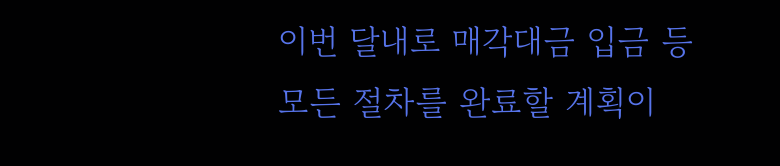이번 달내로 매각대금 입금 등 모든 절차를 완료할 계획이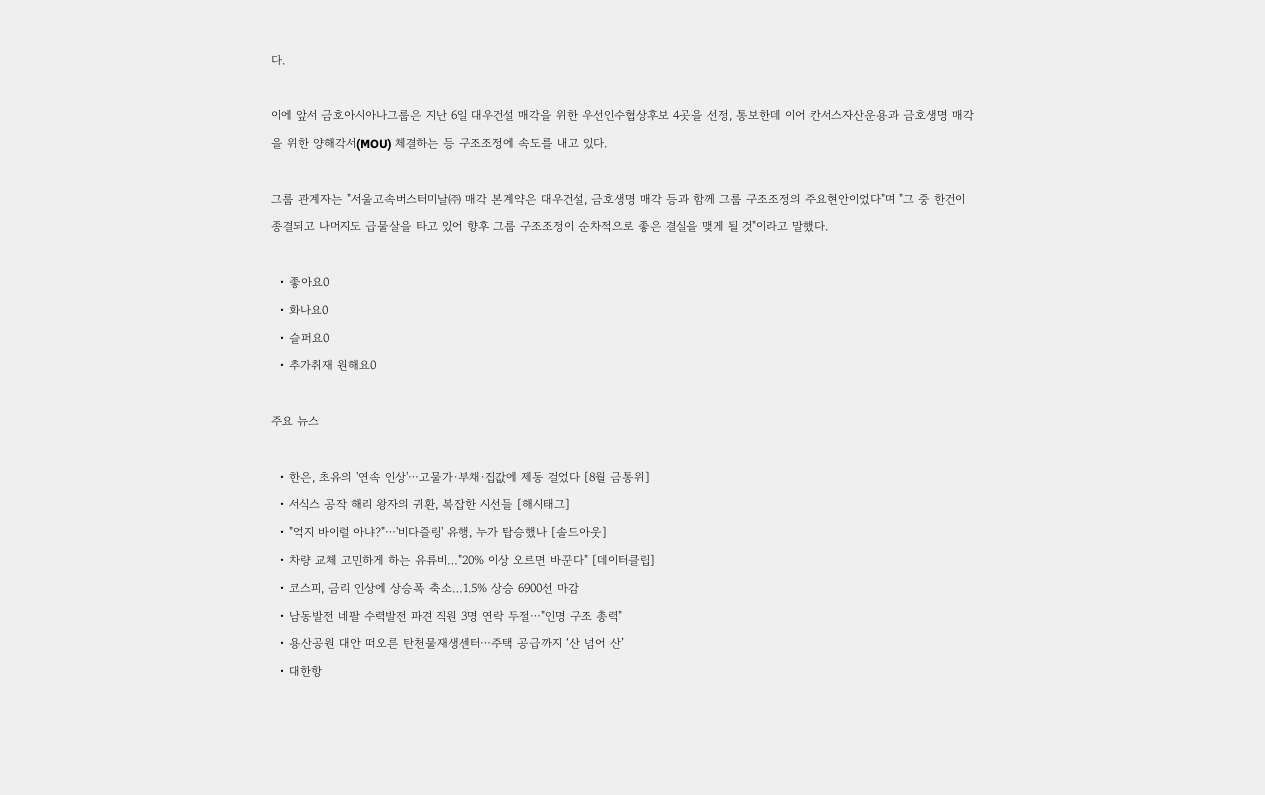다.

이에 앞서 금호아시아나그룹은 지난 6일 대우건설 매각을 위한 우선인수협상후보 4곳을 선정, 통보한데 이어 칸서스자산운용과 금호생명 매각을 위한 양해각서(MOU) 체결하는 등 구조조정에 속도를 내고 있다.

그룹 관계자는 "서울고속버스터미날㈜ 매각 본계약은 대우건설, 금호생명 매각 등과 함께 그룹 구조조정의 주요현안이었다"며 "그 중 한건이 종결되고 나머지도 급물살을 타고 있어 향후 그룹 구조조정이 순차적으로 좋은 결실을 맺게 될 것"이라고 말했다.

  • 좋아요0
  • 화나요0
  • 슬퍼요0
  • 추가취재 원해요0

주요 뉴스

  • 한은, 초유의 '연속 인상'⋯고물가·부채·집값에 제동 걸었다 [8월 금통위]
  • 서식스 공작 해리 왕자의 귀환, 복잡한 시선들 [해시태그]
  • "억지 바이럴 아냐?"⋯'비다즐링' 유행, 누가 탑승했나 [솔드아웃]
  • 차량 교체 고민하게 하는 유류비…"20% 이상 오르면 바꾼다" [데이터클립]
  • 코스피, 금리 인상에 상승폭 축소…1.5% 상승 6900선 마감
  • 남동발전 네팔 수력발전 파견 직원 3명 연락 두절⋯"인명 구조 총력"
  • 용산공원 대안 떠오른 탄천물재생센터⋯주택 공급까지 ‘산 넘어 산’
  • 대한항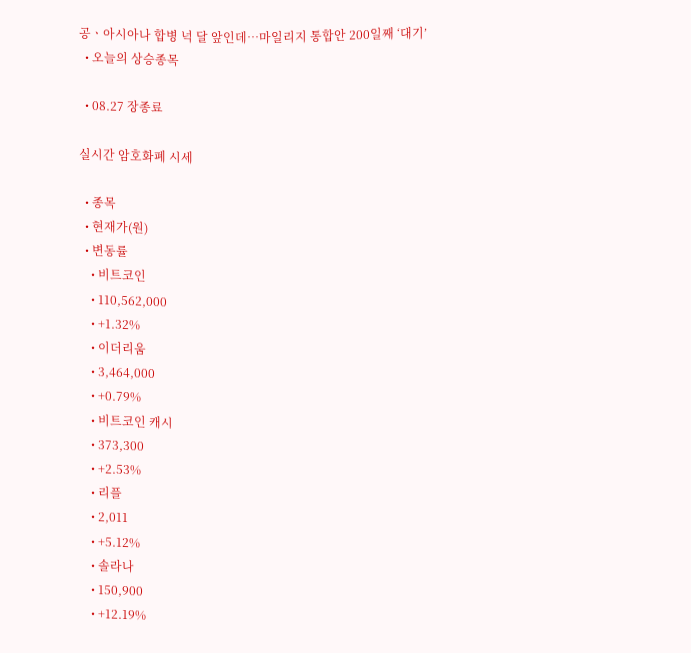공ㆍ아시아나 합병 넉 달 앞인데⋯마일리지 통합안 200일째 ‘대기’
  • 오늘의 상승종목

  • 08.27 장종료

실시간 암호화폐 시세

  • 종목
  • 현재가(원)
  • 변동률
    • 비트코인
    • 110,562,000
    • +1.32%
    • 이더리움
    • 3,464,000
    • +0.79%
    • 비트코인 캐시
    • 373,300
    • +2.53%
    • 리플
    • 2,011
    • +5.12%
    • 솔라나
    • 150,900
    • +12.19%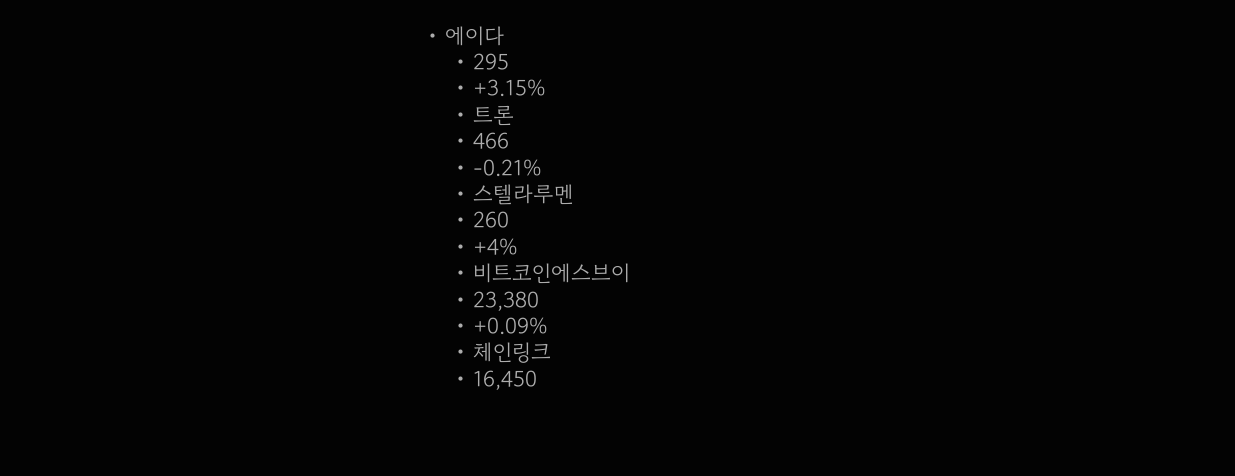• 에이다
    • 295
    • +3.15%
    • 트론
    • 466
    • -0.21%
    • 스텔라루멘
    • 260
    • +4%
    • 비트코인에스브이
    • 23,380
    • +0.09%
    • 체인링크
    • 16,450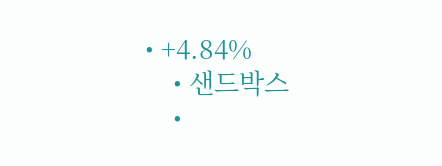• +4.84%
    • 샌드박스
    •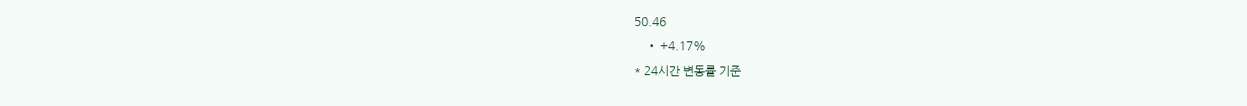50.46
    • +4.17%
* 24시간 변동률 기준